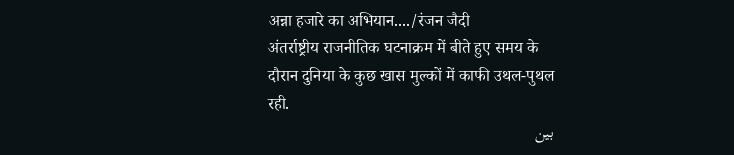अन्ना हजारे का अभियान..../रंजन जैदी
अंतर्राष्ट्रीय राजनीतिक घटनाक्रम में बीते हुए समय के दौरान दुनिया के कुछ खास मुल्कों में काफी उथल-पुथल रही.
بین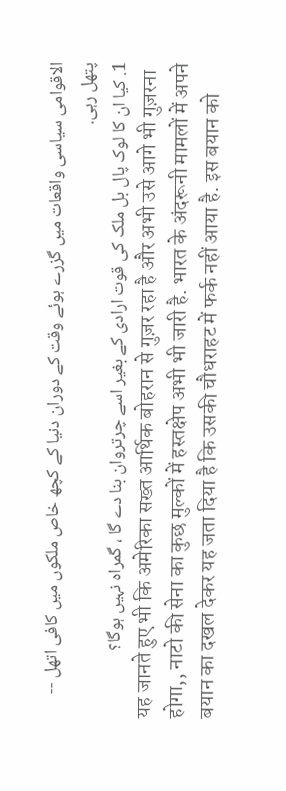الاقوامی سیاسی واقعات میں گزرے ہوئے وقت کے دوران دنیا کے کچھ خاص ملکوں میں کافی اتھل -- پتھل رہی.
1. کیا ان کا لوک پال بل ملک کی قوت ارادی کے بغیر اسے چرتروان بنا دے گا ، گمراہ نہیں ہوگا؟
यह जानते हुए भी कि अमेरिका सख्त आर्थिक बोहरान से गुज़र रहा है और अभी उसे आगे भी गुज़रना होगा,, नाटो की सेना का कुछ मुल्कों में हस्तक्षेप अभी भी जारी है. भारत के अंदरूनी मामलों में अपने बयान का दखल देकर यह जता दिया है कि उसकी चौधराहट में फर्क नहीं आया है. इस बयान को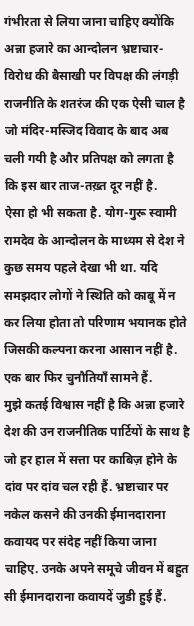गंभीरता से लिया जाना चाहिए क्योंकि अन्ना हजारे का आन्दोलन भ्रष्टाचार-विरोध की बैसाखी पर विपक्ष की लंगड़ी राजनीति के शतरंज की एक ऐसी चाल है जो मंदिर-मस्जिद विवाद के बाद अब चली गयी है और प्रतिपक्ष को लगता है कि इस बार ताज-तख़्त दूर नहीं है.
ऐसा हो भी सकता है. योग-गुरू स्वामी रामदेव के आन्दोलन के माध्यम से देश ने कुछ समय पहले देखा भी था. यदि समझदार लोगों ने स्थिति को काबू में न कर लिया होता तो परिणाम भयानक होते जिसकी कल्पना करना आसान नहीं है. एक बार फिर चुनौतियाँ सामने हैं.
मुझे कतई विश्वास नहीं है कि अन्ना हजारे देश की उन राजनीतिक पार्टियों के साथ है जो हर हाल में सत्ता पर काबिज़ होने के दांव पर दांव चल रही हैं. भ्रष्टाचार पर नकेल कसने की उनकी ईमानदाराना कवायद पर संदेह नहीं किया जाना चाहिए. उनके अपने समूचे जीवन में बहुत सी ईमानदाराना कवायदें जुडी हुई हैं.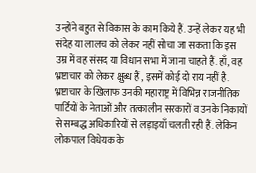उन्होंने बहुत से विकास के काम किये हैं. उन्हें लेकर यह भी संदेह या लालच को लेकर नहीं सोचा जा सकता कि इस उम्र में वह संसद या विधान सभा में जाना चाहते हैं. हाँ, वह भ्रष्टाचार को लेकर क्षुब्ध हैं , इसमें कोई दो राय नहीं है.
भ्रष्टाचार के खिलाफ उनकी महाराष्ट्र में विभिन्न राजनीतिक पार्टियों के नेताओं और तत्कालीन सरकारों व उनके निकायों से सम्बद्ध अधिकारियों से लड़ाइयाँ चलती रही हैं. लेकिन लोकपाल विधेयक के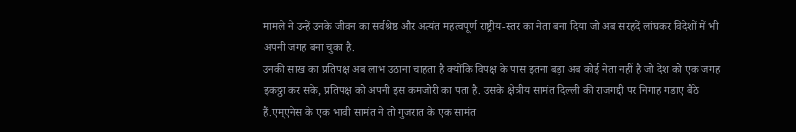मामले ने उन्हें उनके जीवन का सर्वश्रेष्ठ और अत्यंत महत्वपूर्ण राष्ट्रीय-स्तर का नेता बना दिया जो अब सरहदें लांघकर विदेशों में भी अपनी जगह बना चुका है.
उनकी साख का प्रतिपक्ष अब लाभ उठाना चाहता है क्योंकि विपक्ष के पास इतना बड़ा अब कोई नेता नहीं है जो देश को एक जगह इकठ्ठा कर सके, प्रतिपक्ष को अपनी इस कमजोरी का पता है. उसके क्षेत्रीय सामंत दिल्ली की राजगद्दी पर निगाह गडाए बैठे हैं.एम्एनेस के एक भावी सामंत ने तो गुजरात के एक सामंत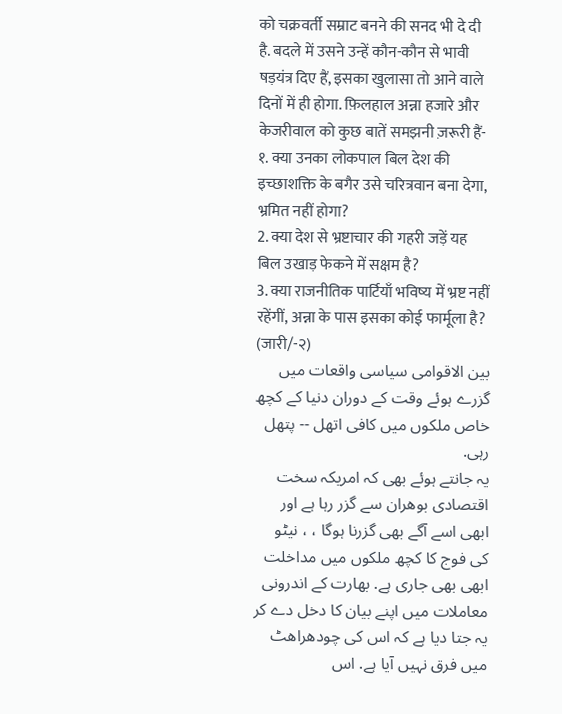को चक्रवर्ती सम्राट बनने की सनद भी दे दी है. बदले में उसने उन्हें कौन-कौन से भावी षड़यंत्र दिए हैं, इसका खुलासा तो आने वाले दिनों में ही होगा. फ़िलहाल अन्ना हजारे और केजरीवाल को कुछ बातें समझनी ज़रूरी हैं-
१. क्या उनका लोकपाल बिल देश की इच्छाशक्ति के बगैर उसे चरित्रवान बना देगा, भ्रमित नहीं होगा?
2. क्या देश से भ्रष्टाचार की गहरी जड़ें यह बिल उखाड़ फेकने में सक्षम है?
3. क्या राजनीतिक पार्टियाँ भविष्य में भ्रष्ट नहीं रहेंगीं, अन्ना के पास इसका कोई फार्मूला है?
(जारी/-२)
بین الاقوامی سیاسی واقعات میں گزرے ہوئے وقت کے دوران دنیا کے کچھ خاص ملکوں میں کافی اتھل -- پتھل رہی.
یہ جانتے ہوئے بھی کہ امریکہ سخت اقتصادی بوهران سے گزر رہا ہے اور ابھی اسے آگے بھی گزرنا ہوگا ، ، نیٹو کی فوج کا کچھ ملکوں میں مداخلت ابھی بھی جاری ہے. بھارت کے اندرونی معاملات میں اپنے بیان کا دخل دے کر یہ جتا دیا ہے کہ اس کی چودھراهٹ میں فرق نہیں آیا ہے. اس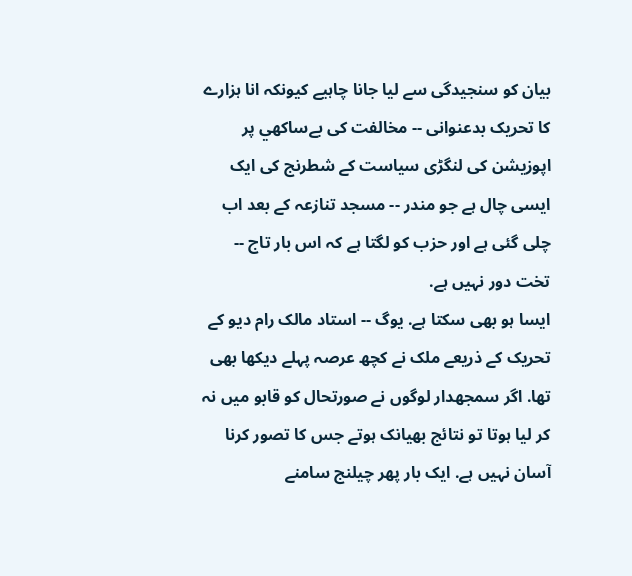بیان کو سنجیدگی سے لیا جانا چاہیے کیونکہ انا ہزارے کا تحریک بدعنوانی -- مخالفت کی بےساكھي پر اپوزیشن کی لنگڑی سیاست کے شطرنج کی ایک ایسی چال ہے جو مندر -- مسجد تنازعہ کے بعد اب چلی گئی ہے اور حزب کو لگتا ہے کہ اس بار تاج -- تخت دور نہیں ہے.
ایسا ہو بھی سکتا ہے. یوگ -- استاد مالک رام دیو کے تحریک کے ذریعے ملک نے کچھ عرصہ پہلے دیکھا بھی تھا. اگر سمجھدار لوگوں نے صورتحال کو قابو میں نہ کر لیا ہوتا تو نتائج بھیانک ہوتے جس کا تصور کرنا آسان نہیں ہے. ایک بار پھر چیلنج سامنے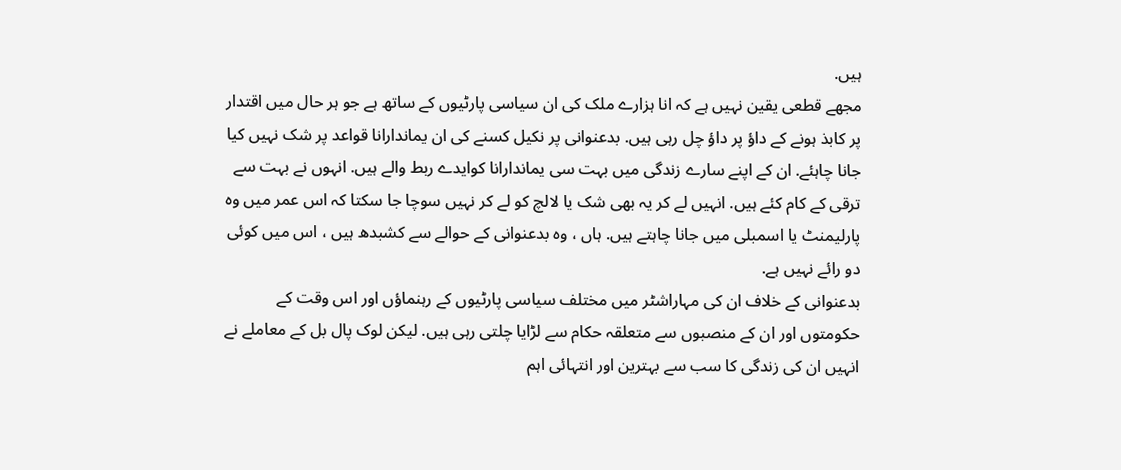ہیں.
مجھے قطعی یقین نہیں ہے کہ انا ہزارے ملک کی ان سیاسی پارٹیوں کے ساتھ ہے جو ہر حال میں اقتدار پر كابذ ہونے کے داؤ پر داؤ چل رہی ہیں. بدعنوانی پر نکیل کسنے کی ان يماندارانا قواعد پر شک نہیں کیا جانا چاہئے. ان کے اپنے سارے زندگی میں بہت سی يماندارانا كوايدے ربط والے ہیں. انہوں نے بہت سے ترقی کے کام کئے ہیں. انہیں لے کر یہ بھی شک یا لالچ کو لے کر نہیں سوچا جا سکتا کہ اس عمر میں وہ پارلیمنٹ یا اسمبلی میں جانا چاہتے ہیں. ہاں ، وہ بدعنوانی کے حوالے سے كشبدھ ہیں ، اس میں کوئی دو رائے نہیں ہے.
بدعنوانی کے خلاف ان کی مہاراشٹر میں مختلف سیاسی پارٹیوں کے رہنماؤں اور اس وقت کے حکومتوں اور ان کے منصبوں سے متعلقہ حکام سے لڑايا چلتی رہی ہیں. لیکن لوک پال بل کے معاملے نے انہیں ان کی زندگی کا سب سے بہترین اور انتہائی اہم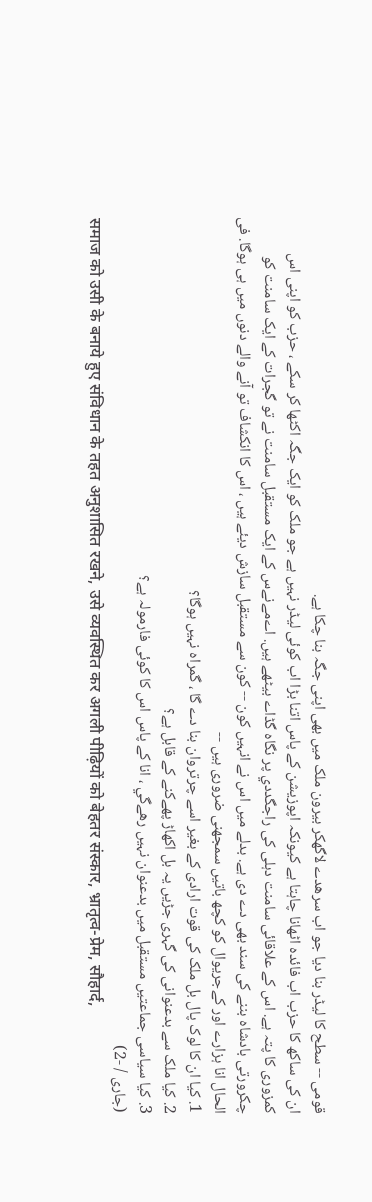قومی -- سطح کا لیڈر بنا دیا جو اب سرهدے لاگھكر بیرون ملک میں بھی اپنی جگہ بنا چکا ہے.
ان کی ساکھ کا حزب اب فائدہ اٹھانا چاہتا ہے کیونکہ اپوزیشن کے پاس اتنا بڑا اب کوئی لیڈر نہیں ہے جو ملک کو ایک جگہ اکٹھا کر سکے ، حزب کو اپنی اس کمزوری کا پتہ ہے. اس کے علاقائی سامنت دہلی کی راجگددي پر نگاہ گڈاے بیٹھے ہیں. اےمےنےس کے ایک مستقبل سامنت نے تو گجرات کے ایک سامنت کو چکرورتی بادشاہ بننے کی سند بھی دے دی ہے. بدلے میں اس نے انہیں کون -- کون سے مستقبل سازش دیئے ہیں ، اس کا انکشاف تو آنے والے دنوں میں ہی ہوگا. فی الحال انا ہزارے اور كےجريوال کو کچھ باتیں سمجھنی ضروری ہیں --
1. کیا ان کا لوک پال بل ملک کی قوت ارادی کے بغیر اسے چرتروان بنا دے گا ، گمراہ نہیں ہوگا؟
2. کیا ملک سے بدعنوانی کی گہری جڑیں یہ بل اکھاڑ پھےكنے کے قابل ہے؟
3. کیا سیاسی جماعتیں مستقبل میں بدعنوان نہیں رهےگي ، انا کے پاس اس کا کوئی فارمولہ ہے؟
(جاری / -2)
समाज को उसी के बनाये हुए संविधान के तहत अनुशासित रखने, उसे व्यवस्थित कर अगली पीढ़ियों को बेहतर संस्कार, भ्रातृत्व-प्रेम, सौहार्द,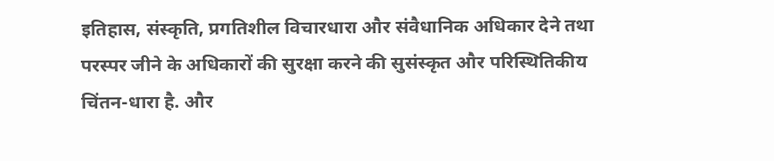इतिहास, संस्कृति, प्रगतिशील विचारधारा और संवैधानिक अधिकार देने तथा परस्पर जीने के अधिकारों की सुरक्षा करने की सुसंस्कृत और परिस्थितिकीय चिंतन-धारा है. और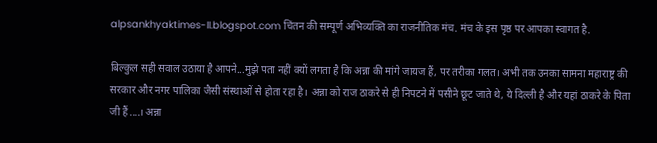alpsankhyaktimes-II.blogspot.com चिंतन की सम्पूर्ण अभिव्यक्ति का राजनीतिक मंच. मंच के इस पृष्ठ पर आपका स्वागत है.

बिल्कुल सही सवाल उठाया है आपने...मुझे पता नहीं क्यों लगता है कि अन्ना की मांगे जायज हैं, पर तरीका गलत। अभी तक उनका सामना महाराष्ट्र की सरकार और नगर पालिका जैसी संस्थाओं से होता रहा है। अन्ना को राज ठाकरे से ही निपटने में पसीने छूट जाते थे, ये दिल्ली है और यहां ठाकरे के पिता जी हैं....। अन्ना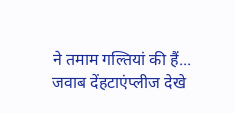ने तमाम गल्तियां की हैं...
जवाब देंहटाएंप्लीज देखे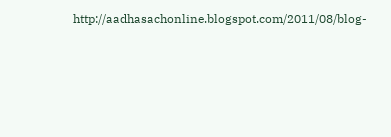http://aadhasachonline.blogspot.com/2011/08/blog-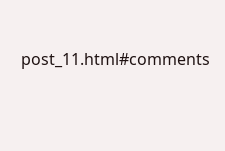post_11.html#comments